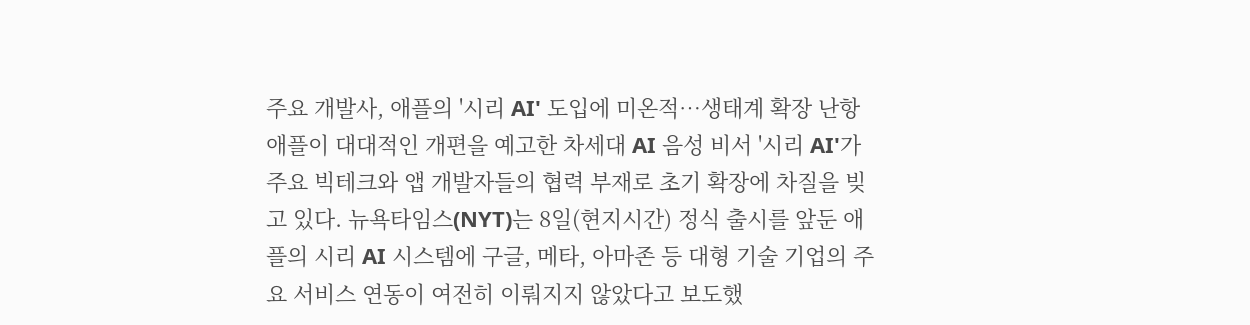주요 개발사, 애플의 '시리 AI' 도입에 미온적…생태계 확장 난항
애플이 대대적인 개편을 예고한 차세대 AI 음성 비서 '시리 AI'가 주요 빅테크와 앱 개발자들의 협력 부재로 초기 확장에 차질을 빚고 있다. 뉴욕타임스(NYT)는 8일(현지시간) 정식 출시를 앞둔 애플의 시리 AI 시스템에 구글, 메타, 아마존 등 대형 기술 기업의 주요 서비스 연동이 여전히 이뤄지지 않았다고 보도했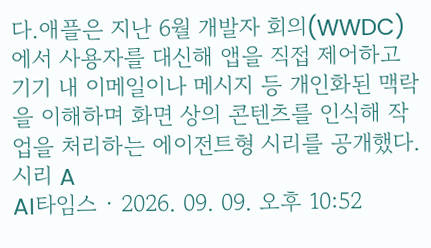다.애플은 지난 6월 개발자 회의(WWDC)에서 사용자를 대신해 앱을 직접 제어하고 기기 내 이메일이나 메시지 등 개인화된 맥락을 이해하며 화면 상의 콘텐츠를 인식해 작업을 처리하는 에이전트형 시리를 공개했다. 시리 A
AI타임스 · 2026. 09. 09. 오후 10:52